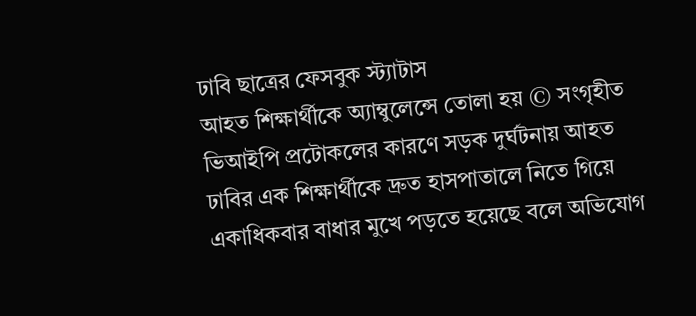ঢাবি ছাত্রের ফেসবুক স্ট্যাটাস
আহত শিক্ষার্থীকে অ্যাম্বুলেন্সে তোলা হয় © সংগৃহীত
ভিআইপি প্রটোকলের কারণে সড়ক দুর্ঘটনায় আহত ঢাবির এক শিক্ষার্থীকে দ্রুত হাসপাতালে নিতে গিয়ে একাধিকবার বাধার মুখে পড়তে হয়েছে বলে অভিযোগ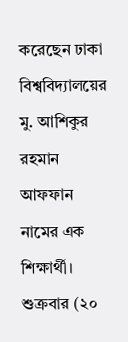করেছেন ঢাকা বিশ্ববিদ্যালয়ের মু. আশিকুর রহমান আফফান নামের এক শিক্ষার্থী।
শুক্রবার (২০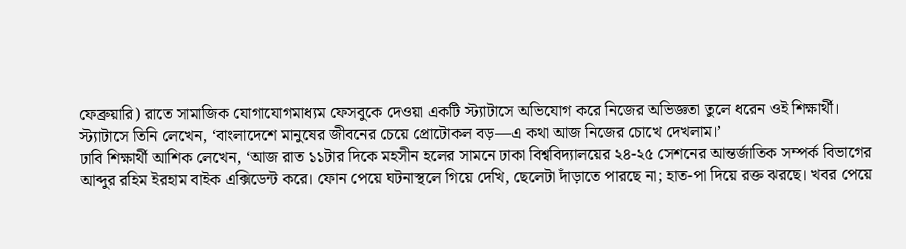ফেব্রুয়ারি) রাতে সামাজিক যোগাযোগমাধ্যম ফেসবুকে দেওয়া একটি স্ট্যাটাসে অভিযোগ করে নিজের অভিজ্ঞতা তুলে ধরেন ওই শিক্ষার্থী।
স্ট্যাটাসে তিনি লেখেন, ‘বাংলাদেশে মানুষের জীবনের চেয়ে প্রোটোকল বড়—এ কথা আজ নিজের চোখে দেখলাম।’
ঢাবি শিক্ষার্থী আশিক লেখেন, ‘আজ রাত ১১টার দিকে মহসীন হলের সামনে ঢাকা বিশ্ববিদ্যালয়ের ২৪-২৫ সেশনের আন্তর্জাতিক সম্পর্ক বিভাগের আব্দুর রহিম ইরহাম বাইক এক্সিডেন্ট করে। ফোন পেয়ে ঘটনাস্থলে গিয়ে দেখি, ছেলেটা দাঁড়াতে পারছে না; হাত-পা দিয়ে রক্ত ঝরছে। খবর পেয়ে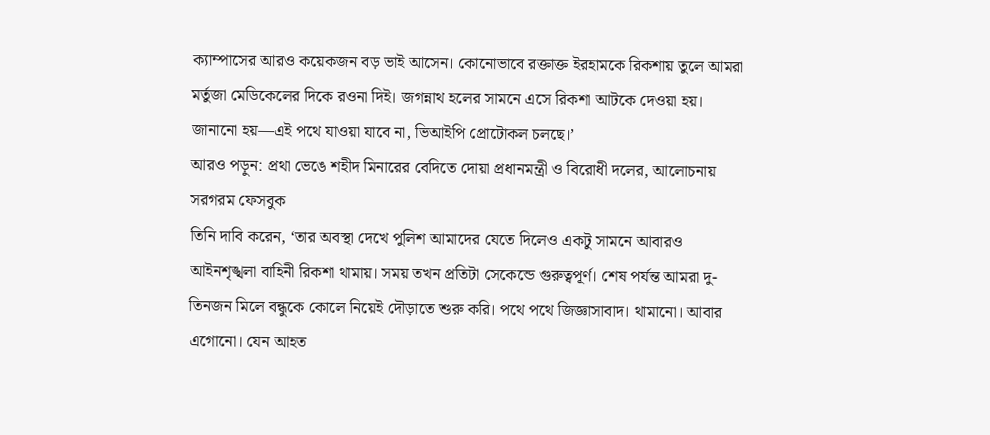ক্যাম্পাসের আরও কয়েকজন বড় ভাই আসেন। কোনোভাবে রক্তাক্ত ইরহামকে রিকশায় তুলে আমরা মর্তুজা মেডিকেলের দিকে রওনা দিই। জগন্নাথ হলের সামনে এসে রিকশা আটকে দেওয়া হয়। জানানো হয়—এই পথে যাওয়া যাবে না, ভিআইপি প্রোটোকল চলছে।’
আরও পড়ুন: প্রথা ভেঙে শহীদ মিনারের বেদিতে দোয়া প্রধানমন্ত্রী ও বিরোধী দলের, আলোচনায় সরগরম ফেসবুক
তিনি দাবি করেন, ‘তার অবস্থা দেখে পুলিশ আমাদের যেতে দিলেও একটু সামনে আবারও আইনশৃঙ্খলা বাহিনী রিকশা থামায়। সময় তখন প্রতিটা সেকেন্ডে গুরুত্বপূর্ণ। শেষ পর্যন্ত আমরা দু-তিনজন মিলে বন্ধুকে কোলে নিয়েই দৌড়াতে শুরু করি। পথে পথে জিজ্ঞাসাবাদ। থামানো। আবার এগোনো। যেন আহত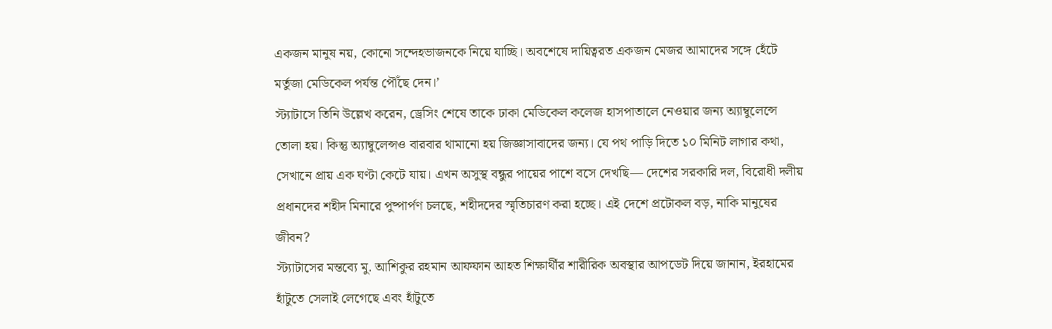একজন মানুষ নয়, কোনো সন্দেহভাজনকে নিয়ে যাচ্ছি। অবশেষে দায়িত্বরত একজন মেজর আমাদের সঙ্গে হেঁটে মর্তুজা মেডিকেল পর্যন্ত পৌঁছে দেন।’
স্ট্যাটাসে তিনি উল্লেখ করেন, ড্রেসিং শেষে তাকে ঢাকা মেডিকেল কলেজ হাসপাতালে নেওয়ার জন্য অ্যাম্বুলেন্সে তোলা হয়। কিন্তু অ্যাম্বুলেন্সও বারবার থামানো হয় জিজ্ঞাসাবাদের জন্য। যে পথ পাড়ি দিতে ১০ মিনিট লাগার কথা, সেখানে প্রায় এক ঘণ্টা কেটে যায়। এখন অসুস্থ বন্ধুর পায়ের পাশে বসে দেখছি— দেশের সরকারি দল, বিরোধী দলীয় প্রধানদের শহীদ মিনারে পুষ্পার্পণ চলছে, শহীদদের স্মৃতিচারণ করা হচ্ছে। এই দেশে প্রটোকল বড়, নাকি মানুষের জীবন?
স্ট্যাটাসের মন্তব্যে মু. আশিকুর রহমান আফফান আহত শিক্ষার্থীর শারীরিক অবস্থার আপডেট দিয়ে জানান, ইরহামের হাঁটুতে সেলাই লেগেছে এবং হাঁটুতে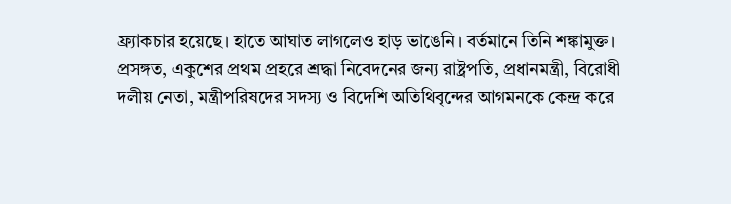ফ্র্যাকচার হয়েছে। হাতে আঘাত লাগলেও হাড় ভাঙেনি। বর্তমানে তিনি শঙ্কামুক্ত।
প্রসঙ্গত, একুশের প্রথম প্রহরে শ্রদ্ধা নিবেদনের জন্য রাষ্ট্রপতি, প্রধানমন্ত্রী, বিরোধী দলীয় নেতা, মন্ত্রীপরিষদের সদস্য ও বিদেশি অতিথিবৃন্দের আগমনকে কেন্দ্র করে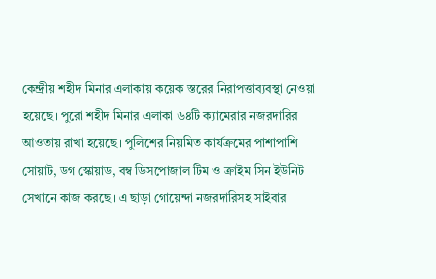কেন্দ্রীয় শহীদ মিনার এলাকায় কয়েক স্তরের নিরাপত্তাব্যবস্থা নেওয়া হয়েছে। পুরো শহীদ মিনার এলাকা ৬৪টি ক্যামেরার নজরদারির আওতায় রাখা হয়েছে। পুলিশের নিয়মিত কার্যক্রমের পাশাপাশি সোয়াট, ডগ স্কোয়াড, বম্ব ডিসপোজাল টিম ও ক্রাইম সিন ইউনিট সেখানে কাজ করছে। এ ছাড়া গোয়েন্দা নজরদারিসহ সাইবার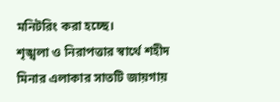মনিটরিং করা হচ্ছে।
শৃঙ্খলা ও নিরাপত্তার স্বার্থে শহীদ মিনার এলাকার সাতটি জায়গায়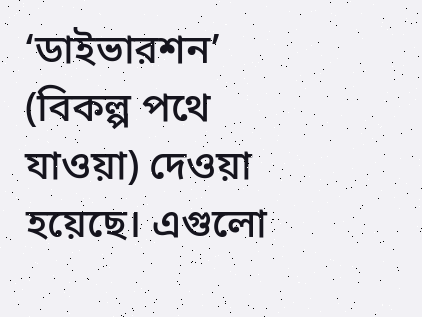‘ডাইভারশন’ (বিকল্প পথে যাওয়া) দেওয়া হয়েছে। এগুলো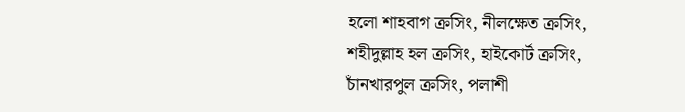হলো শাহবাগ ক্রসিং, নীলক্ষেত ক্রসিং, শহীদুল্লাহ হল ক্রসিং, হাইকোর্ট ক্রসিং, চাঁনখারপুল ক্রসিং, পলাশী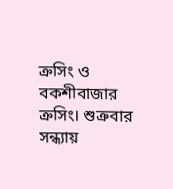ক্রসিং ও বকশীবাজার ক্রসিং। শুক্রবার সন্ধ্যায়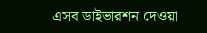এসব ডাইভারশন দেওয়া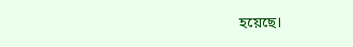হয়েছে।